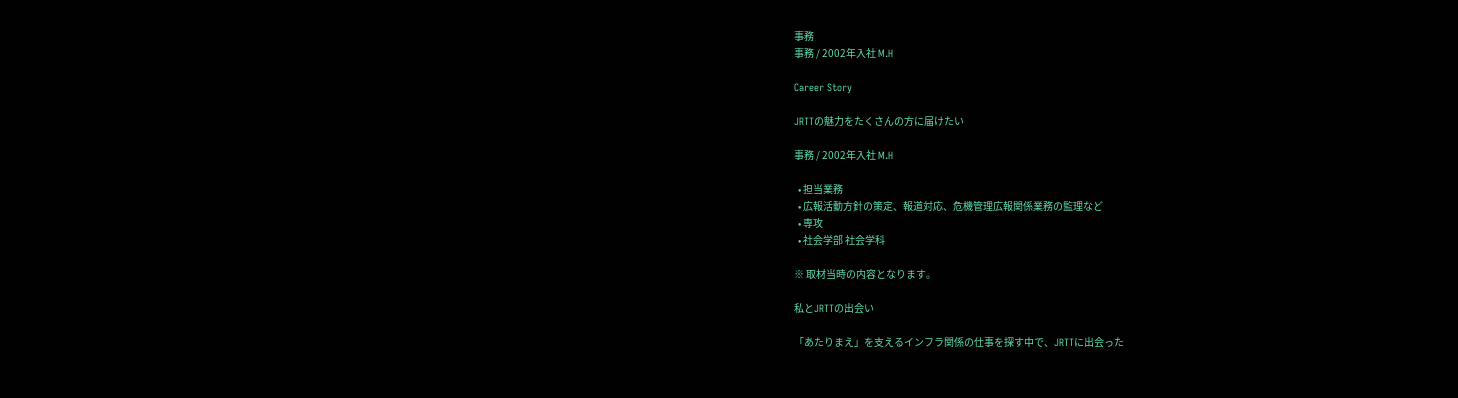事務
事務 / 2002年入社 M.H

Career Story

JRTTの魅力をたくさんの方に届けたい

事務 / 2002年入社 M.H

  • 担当業務
  • 広報活動方針の策定、報道対応、危機管理広報関係業務の監理など
  • 専攻
  • 社会学部 社会学科

※ 取材当時の内容となります。

私とJRTTの出会い

「あたりまえ」を支えるインフラ関係の仕事を探す中で、JRTTに出会った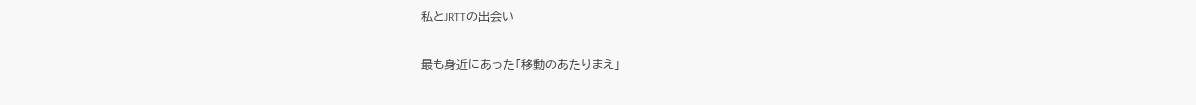私とJRTTの出会い

最も身近にあった「移動のあたりまえ」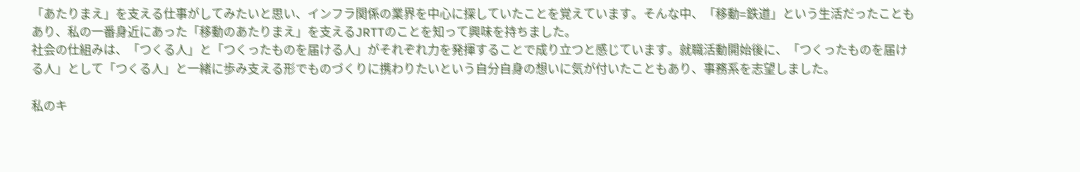「あたりまえ」を支える仕事がしてみたいと思い、インフラ関係の業界を中心に探していたことを覚えています。そんな中、「移動=鉄道」という生活だったこともあり、私の一番身近にあった「移動のあたりまえ」を支えるJRTTのことを知って興味を持ちました。
社会の仕組みは、「つくる人」と「つくったものを届ける人」がそれぞれ力を発揮することで成り立つと感じています。就職活動開始後に、「つくったものを届ける人」として「つくる人」と一緒に歩み支える形でものづくりに携わりたいという自分自身の想いに気が付いたこともあり、事務系を志望しました。

私のキ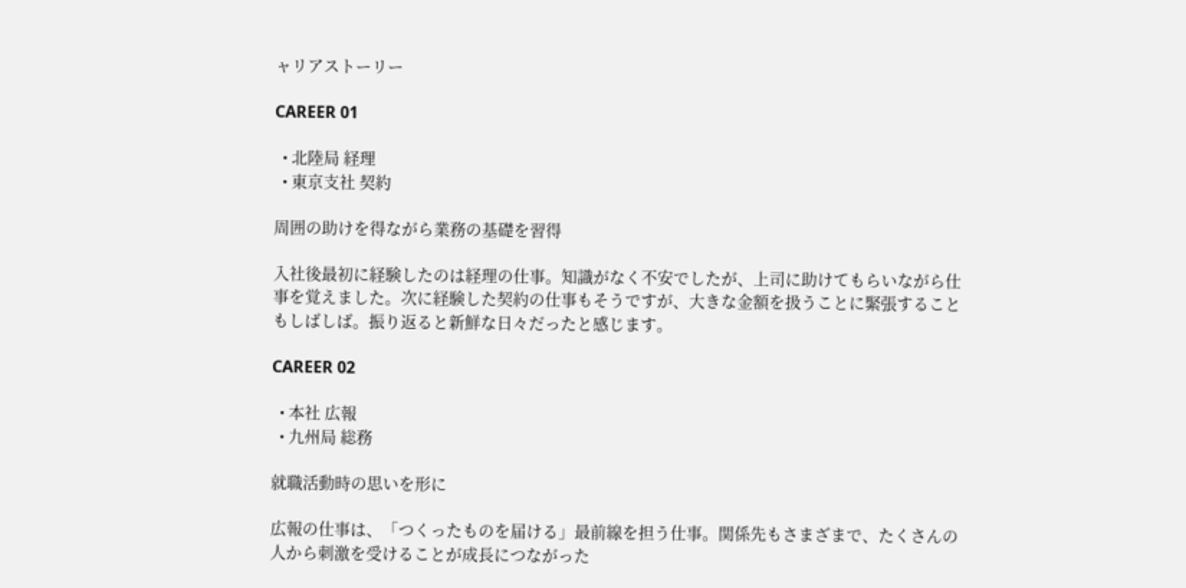ャリアストーリー

CAREER 01

  • 北陸局 経理
  • 東京支社 契約

周囲の助けを得ながら業務の基礎を習得

入社後最初に経験したのは経理の仕事。知識がなく不安でしたが、上司に助けてもらいながら仕事を覚えました。次に経験した契約の仕事もそうですが、大きな金額を扱うことに緊張することもしばしば。振り返ると新鮮な日々だったと感じます。

CAREER 02

  • 本社 広報
  • 九州局 総務

就職活動時の思いを形に

広報の仕事は、「つくったものを届ける」最前線を担う仕事。関係先もさまざまで、たくさんの人から刺激を受けることが成長につながった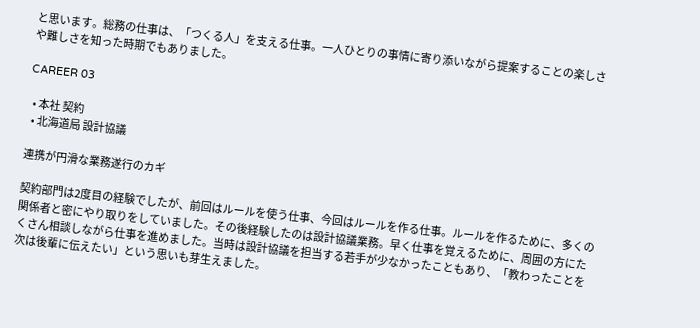と思います。総務の仕事は、「つくる人」を支える仕事。一人ひとりの事情に寄り添いながら提案することの楽しさや難しさを知った時期でもありました。

CAREER 03

  • 本社 契約
  • 北海道局 設計協議

連携が円滑な業務遂行のカギ

契約部門は2度目の経験でしたが、前回はルールを使う仕事、今回はルールを作る仕事。ルールを作るために、多くの関係者と密にやり取りをしていました。その後経験したのは設計協議業務。早く仕事を覚えるために、周囲の方にたくさん相談しながら仕事を進めました。当時は設計協議を担当する若手が少なかったこともあり、「教わったことを次は後輩に伝えたい」という思いも芽生えました。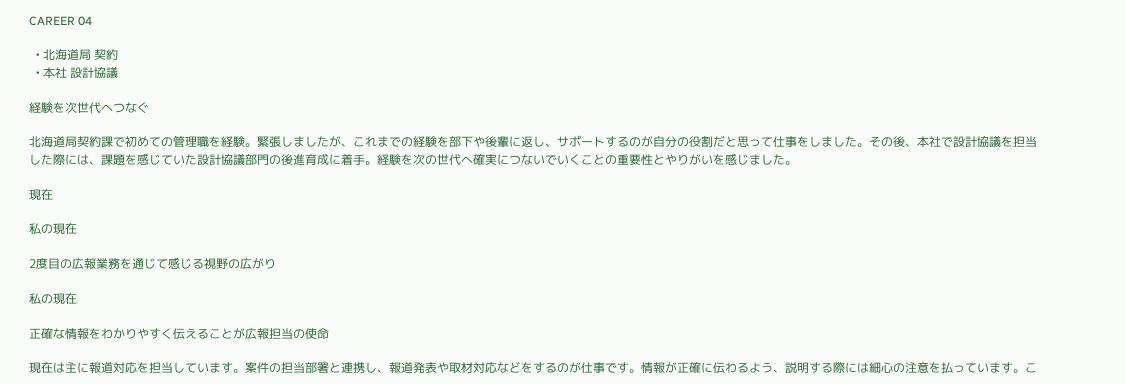CAREER 04

  • 北海道局 契約
  • 本社 設計協議

経験を次世代へつなぐ

北海道局契約課で初めての管理職を経験。緊張しましたが、これまでの経験を部下や後輩に返し、サポートするのが自分の役割だと思って仕事をしました。その後、本社で設計協議を担当した際には、課題を感じていた設計協議部門の後進育成に着手。経験を次の世代へ確実につないでいくことの重要性とやりがいを感じました。

現在

私の現在

2度目の広報業務を通じて感じる視野の広がり

私の現在

正確な情報をわかりやすく伝えることが広報担当の使命

現在は主に報道対応を担当しています。案件の担当部署と連携し、報道発表や取材対応などをするのが仕事です。情報が正確に伝わるよう、説明する際には細心の注意を払っています。こ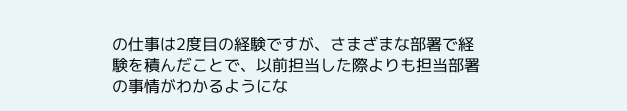の仕事は2度目の経験ですが、さまざまな部署で経験を積んだことで、以前担当した際よりも担当部署の事情がわかるようにな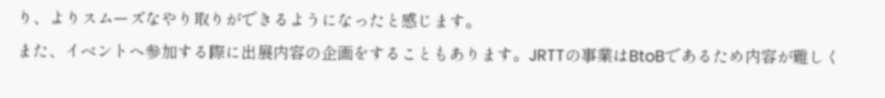り、よりスムーズなやり取りができるようになったと感じます。
また、イベントへ参加する際に出展内容の企画をすることもあります。JRTTの事業はBtoBであるため内容が難しく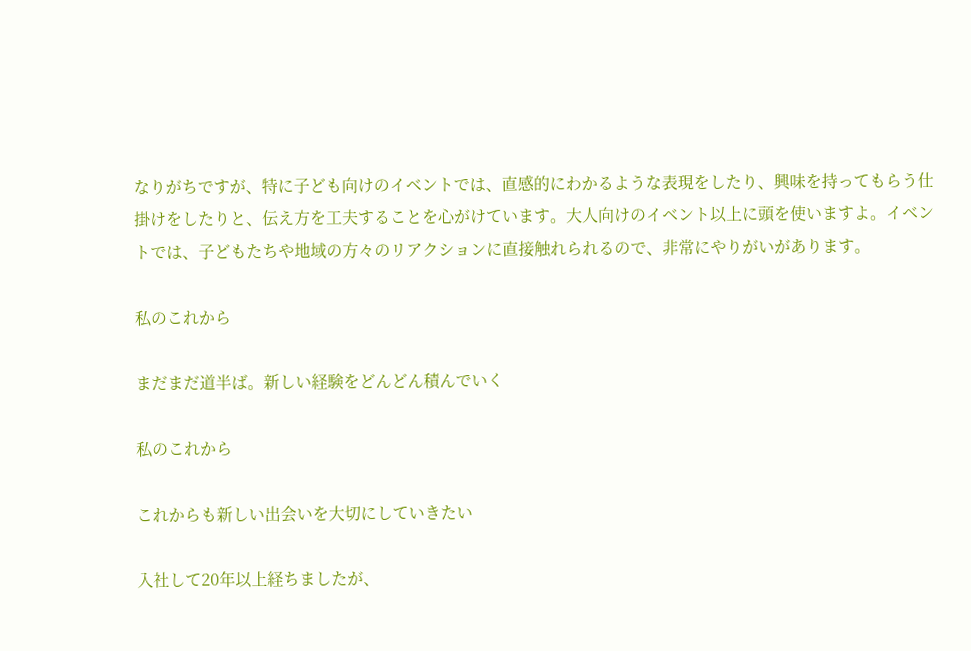なりがちですが、特に子ども向けのイベントでは、直感的にわかるような表現をしたり、興味を持ってもらう仕掛けをしたりと、伝え方を工夫することを心がけています。大人向けのイベント以上に頭を使いますよ。イベントでは、子どもたちや地域の方々のリアクションに直接触れられるので、非常にやりがいがあります。

私のこれから

まだまだ道半ば。新しい経験をどんどん積んでいく

私のこれから

これからも新しい出会いを大切にしていきたい

入社して20年以上経ちましたが、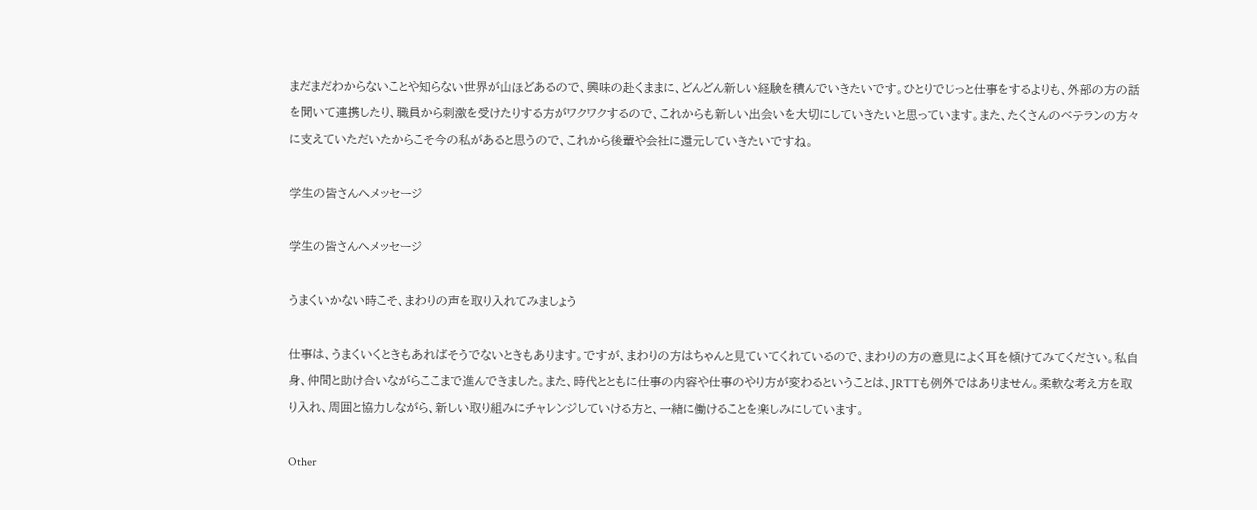まだまだわからないことや知らない世界が山ほどあるので、興味の赴くままに、どんどん新しい経験を積んでいきたいです。ひとりでじっと仕事をするよりも、外部の方の話を聞いて連携したり、職員から刺激を受けたりする方がワクワクするので、これからも新しい出会いを大切にしていきたいと思っています。また、たくさんのベテランの方々に支えていただいたからこそ今の私があると思うので、これから後輩や会社に還元していきたいですね。

学生の皆さんへメッセージ

学生の皆さんへメッセージ

うまくいかない時こそ、まわりの声を取り入れてみましょう

仕事は、うまくいくときもあればそうでないときもあります。ですが、まわりの方はちゃんと見ていてくれているので、まわりの方の意見によく耳を傾けてみてください。私自身、仲間と助け合いながらここまで進んできました。また、時代とともに仕事の内容や仕事のやり方が変わるということは、JRTTも例外ではありません。柔軟な考え方を取り入れ、周囲と協力しながら、新しい取り組みにチャレンジしていける方と、一緒に働けることを楽しみにしています。

Other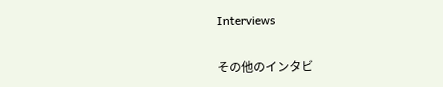Interviews

その他のインタビ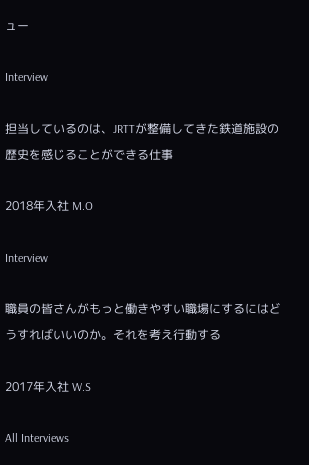ュー

Interview

担当しているのは、JRTTが整備してきた鉄道施設の歴史を感じることができる仕事

2018年入社 M.O

Interview

職員の皆さんがもっと働きやすい職場にするにはどうすればいいのか。それを考え行動する

2017年入社 W.S

All Interviews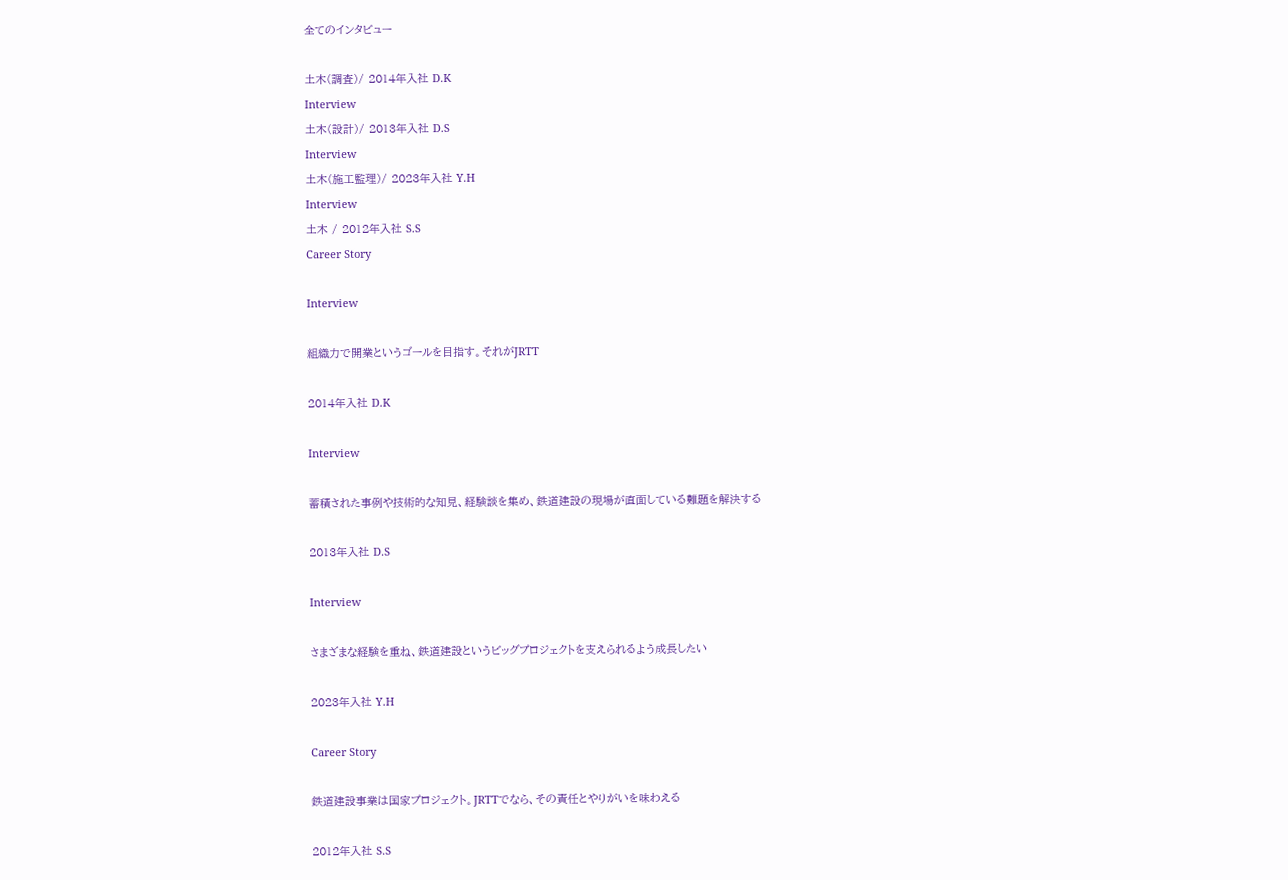全てのインタビュー

土木(調査)/ 2014年入社 D.K
Interview
土木(設計)/ 2013年入社 D.S
Interview
土木(施工監理)/ 2023年入社 Y.H
Interview
土木 / 2012年入社 S.S
Career Story

Interview

組織力で開業というゴールを目指す。それがJRTT

2014年入社 D.K

Interview

蓄積された事例や技術的な知見、経験談を集め、鉄道建設の現場が直面している難題を解決する

2013年入社 D.S

Interview

さまざまな経験を重ね、鉄道建設というビッグプロジェクトを支えられるよう成長したい

2023年入社 Y.H

Career Story

鉄道建設事業は国家プロジェクト。JRTTでなら、その責任とやりがいを味わえる

2012年入社 S.S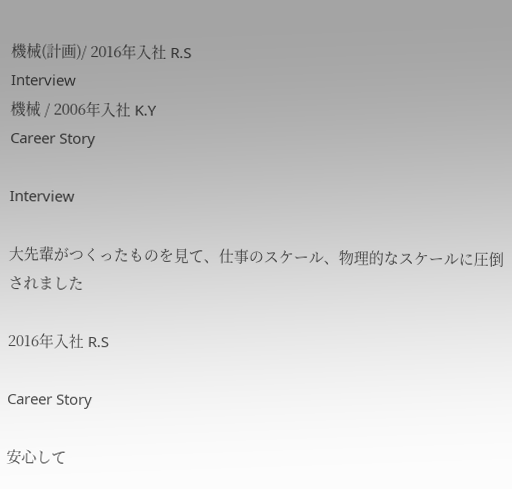機械(計画)/ 2016年入社 R.S
Interview
機械 / 2006年入社 K.Y
Career Story

Interview

大先輩がつくったものを見て、仕事のスケール、物理的なスケールに圧倒されました

2016年入社 R.S

Career Story

安心して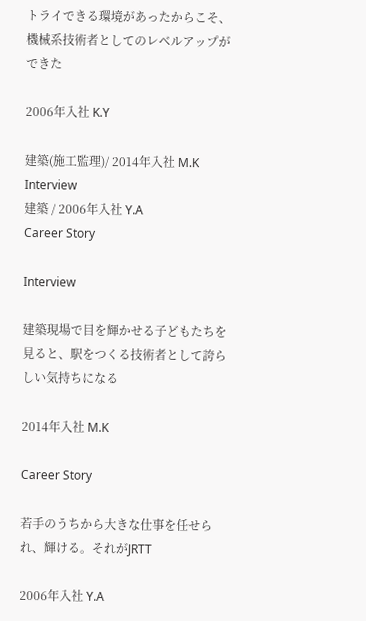トライできる環境があったからこそ、機械系技術者としてのレベルアップができた

2006年入社 K.Y

建築(施工監理)/ 2014年入社 M.K
Interview
建築 / 2006年入社 Y.A
Career Story

Interview

建築現場で目を輝かせる子どもたちを見ると、駅をつくる技術者として誇らしい気持ちになる

2014年入社 M.K

Career Story

若手のうちから大きな仕事を任せられ、輝ける。それがJRTT

2006年入社 Y.A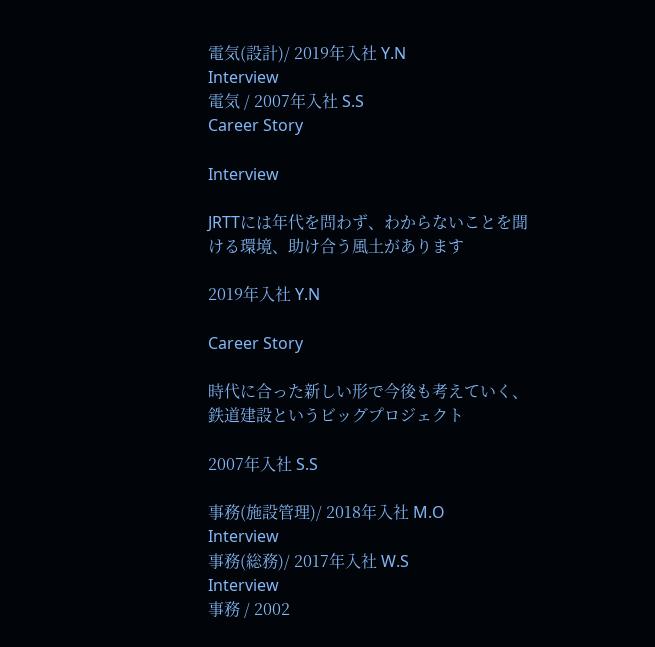電気(設計)/ 2019年入社 Y.N
Interview
電気 / 2007年入社 S.S
Career Story

Interview

JRTTには年代を問わず、わからないことを聞ける環境、助け合う風土があります

2019年入社 Y.N

Career Story

時代に合った新しい形で今後も考えていく、鉄道建設というビッグプロジェクト

2007年入社 S.S

事務(施設管理)/ 2018年入社 M.O
Interview
事務(総務)/ 2017年入社 W.S
Interview
事務 / 2002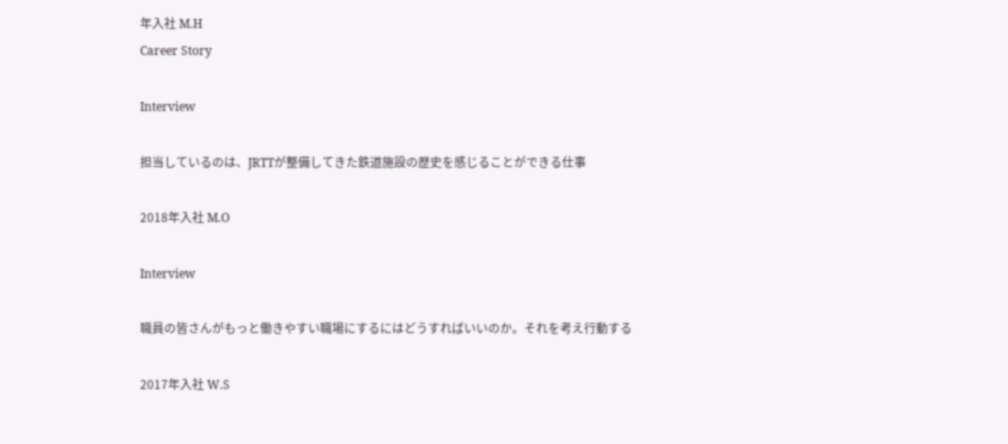年入社 M.H
Career Story

Interview

担当しているのは、JRTTが整備してきた鉄道施設の歴史を感じることができる仕事

2018年入社 M.O

Interview

職員の皆さんがもっと働きやすい職場にするにはどうすればいいのか。それを考え行動する

2017年入社 W.S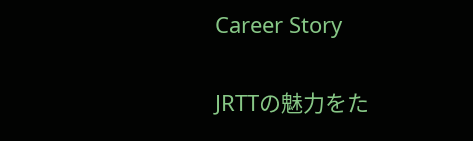Career Story

JRTTの魅力をた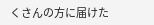くさんの方に届けた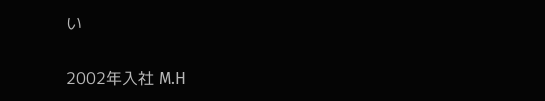い

2002年入社 M.H